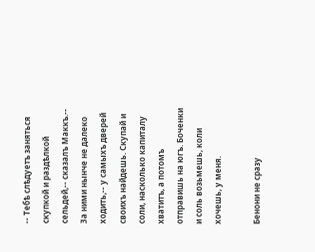-- Тебѣ слѣдуетъ заняться скупкой и раздѣлкой сельдей,-- сказалъ Маккъ.-- За ними нынче не далеко ходить,-- у самыхъ дверей своихъ найдешь. Скупай и соли, насколько капиталу хватитъ, а потомъ отправишь на югъ. Боченки и соль возьмешь, коли хочешь, у меня.

Бенони не сразу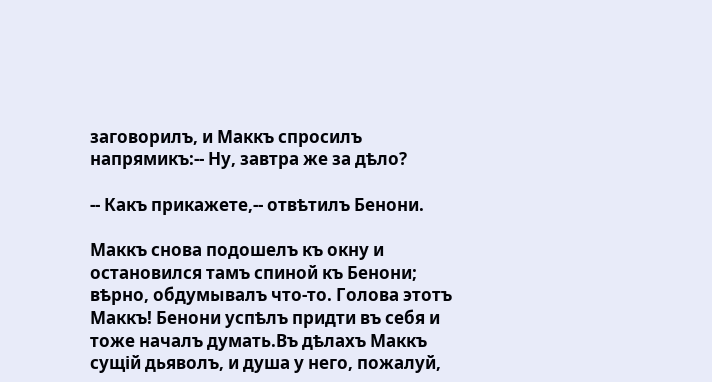заговорилъ, и Маккъ спросилъ напрямикъ:-- Ну, завтра же за дѣло?

-- Какъ прикажете,-- отвѣтилъ Бенони.

Маккъ снова подошелъ къ окну и остановился тамъ спиной къ Бенони; вѣрно, обдумывалъ что-то. Голова этотъ Маккъ! Бенони успѣлъ придти въ себя и тоже началъ думать.Въ дѣлахъ Маккъ сущій дьяволъ, и душа у него, пожалуй,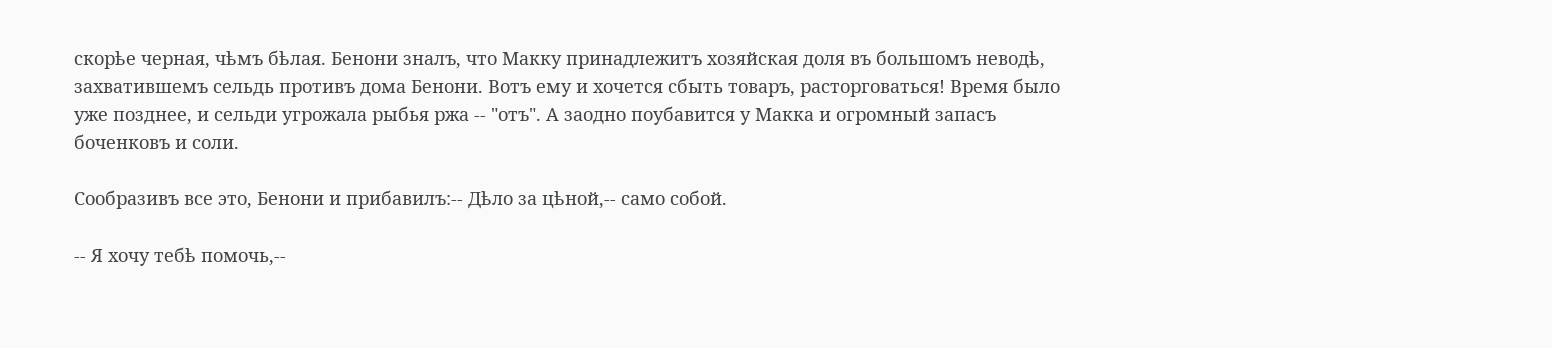скорѣе черная, чѣмъ бѣлая. Бенони зналъ, что Макку принадлежитъ хозяйская доля въ большомъ неводѣ, захватившемъ сельдь противъ дома Бенони. Вотъ ему и хочется сбыть товаръ, расторговаться! Время было уже позднее, и сельди угрожала рыбья ржа -- "отъ". А заодно поубавится у Макка и огромный запасъ боченковъ и соли.

Сообразивъ все это, Бенони и прибавилъ:-- Дѣло за цѣной,-- само собой.

-- Я хочу тебѣ помочь,--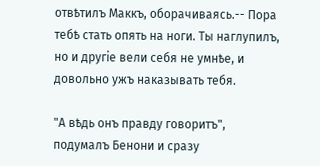отвѣтилъ Маккъ, оборачиваясь.-- Пора тебѣ стать опять на ноги. Ты наглупилъ, но и другіе вели себя не умнѣе, и довольно ужъ наказывать тебя.

"А вѣдь онъ правду говоритъ", подумалъ Бенони и сразу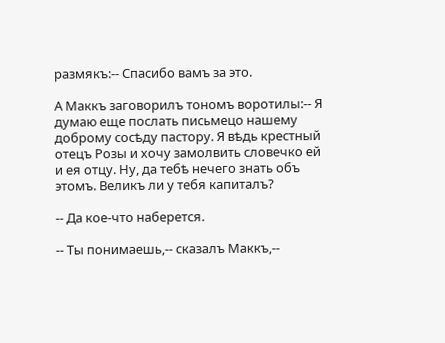размякъ:-- Спасибо вамъ за это.

А Маккъ заговорилъ тономъ воротилы:-- Я думаю еще послать письмецо нашему доброму сосѣду пастору. Я вѣдь крестный отецъ Розы и хочу замолвить словечко ей и ея отцу. Ну, да тебѣ нечего знать объ этомъ. Великъ ли у тебя капиталъ?

-- Да кое-что наберется.

-- Ты понимаешь,-- сказалъ Маккъ,--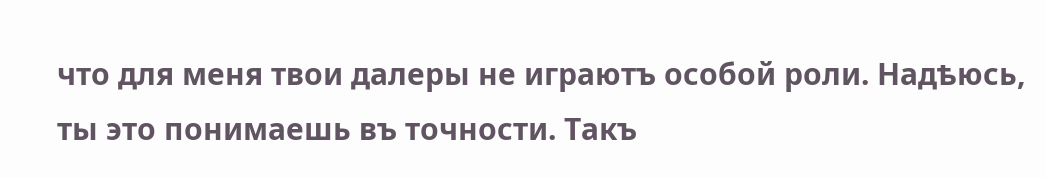что для меня твои далеры не играютъ особой роли. Надѣюсь, ты это понимаешь въ точности. Такъ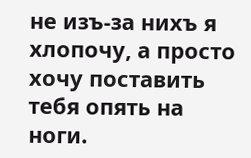не изъ-за нихъ я хлопочу, а просто хочу поставить тебя опять на ноги.